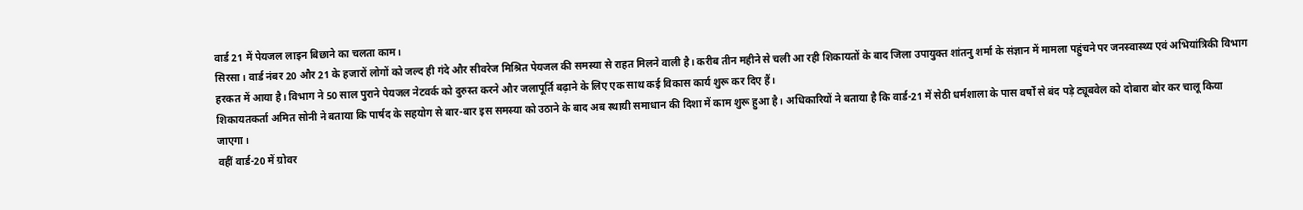वार्ड 21 में पेयजल लाइन बिछाने का चलता काम।
सिरसा। वार्ड नंबर 20 और 21 के हजारों लोगों को जल्द ही गंदे और सीवरेज मिश्रित पेयजल की समस्या से राहत मिलने वाली है। करीब तीन महीने से चली आ रही शिकायतों के बाद जिला उपायुक्त शांतनु शर्मा के संज्ञान में मामला पहुंचने पर जनस्वास्थ्य एवं अभियांत्रिकी विभाग हरकत में आया है। विभाग ने 50 साल पुराने पेयजल नेटवर्क को दुरुस्त करने और जलापूर्ति बढ़ाने के लिए एक साथ कई विकास कार्य शुरू कर दिए हैं।
शिकायतकर्ता अमित सोनी ने बताया कि पार्षद के सहयोग से बार-बार इस समस्या को उठाने के बाद अब स्थायी समाधान की दिशा में काम शुरू हुआ है। अधिकारियों ने बताया है कि वार्ड-21 में सेठी धर्मशाला के पास वर्षों से बंद पड़े ट्यूबवेल को दोबारा बोर कर चालू किया जाएगा।
वहीं वार्ड-20 में ग्रोवर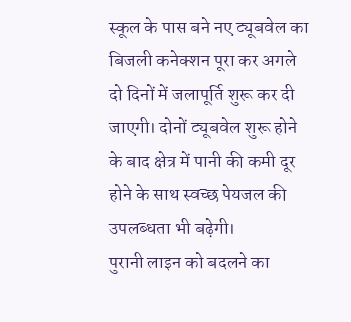स्कूल के पास बने नए ट्यूबवेल का बिजली कनेक्शन पूरा कर अगले दो दिनों में जलापूर्ति शुरू कर दी जाएगी। दोनों ट्यूबवेल शुरू होने के बाद क्षेत्र में पानी की कमी दूर होने के साथ स्वच्छ पेयजल की उपलब्धता भी बढ़ेगी।
पुरानी लाइन को बदलने का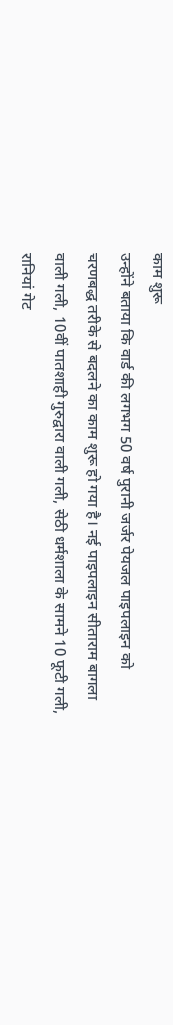काम शुरू
उन्होंने बताया कि वार्ड की लगभग 50 वर्ष पुरानी जर्जर पेयजल पाइपलाइन को चरणबद्ध तरीके से बदलने का काम शुरू हो गया है। नई पाइपलाइन सीताराम बागला वाली गली, 10वीं पातशाही गुरुद्वारा वाली गली, सेठी धर्मशाला के सामने 10 फूटी गली, रानियां गेट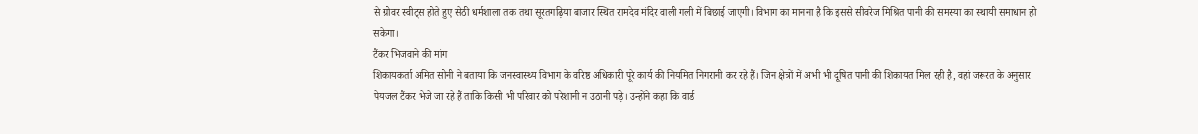से ग्रोवर स्वीट्स होते हुए सेठी धर्मशाला तक तथा सूरतगढ़िया बाजार स्थित रामदेव मंदिर वाली गली में बिछाई जाएगी। विभाग का मानना है कि इससे सीवरेज मिश्रित पानी की समस्या का स्थायी समाधान हो सकेगा।
टैंकर भिजवाने की मांग
शिकायकर्ता अमित सोनी ने बताया कि जनस्वास्थ्य विभाग के वरिष्ठ अधिकारी पूरे कार्य की नियमित निगरानी कर रहे हैं। जिन क्षेत्रों में अभी भी दूषित पानी की शिकायत मिल रही है, वहां जरूरत के अनुसार पेयजल टैंकर भेजे जा रहे हैं ताकि किसी भी परिवार को परेशानी न उठानी पड़े। उन्होंने कहा कि वार्ड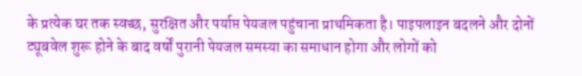के प्रत्येक घर तक स्वच्छ, सुरक्षित और पर्याप्त पेयजल पहुंचाना प्राथमिकता है। पाइपलाइन बदलने और दोनों ट्यूबवेल शुरू होने के बाद वर्षों पुरानी पेयजल समस्या का समाधान होगा और लोगों को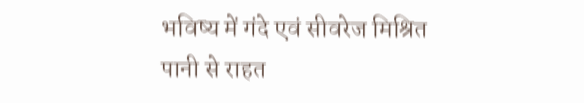भविष्य में गंदे एवं सीवरेज मिश्रित पानी से राहत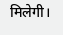मिलेगी।